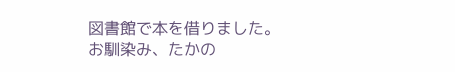図書館で本を借りました。
お馴染み、たかの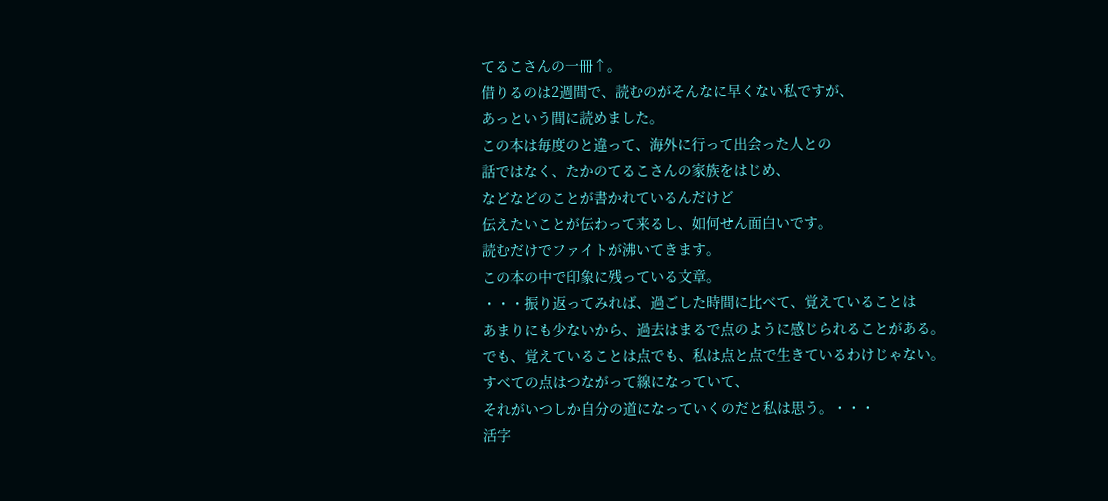てるこさんの一冊↑。
借りるのは2週間で、読むのがそんなに早くない私ですが、
あっという間に読めました。
この本は毎度のと違って、海外に行って出会った人との
話ではなく、たかのてるこさんの家族をはじめ、
などなどのことが書かれているんだけど
伝えたいことが伝わって来るし、如何せん面白いです。
読むだけでファイトが沸いてきます。
この本の中で印象に残っている文章。
・・・振り返ってみれば、過ごした時間に比べて、覚えていることは
あまりにも少ないから、過去はまるで点のように感じられることがある。
でも、覚えていることは点でも、私は点と点で生きているわけじゃない。
すべての点はつながって線になっていて、
それがいつしか自分の道になっていくのだと私は思う。・・・
活字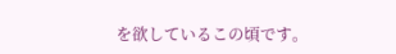を欲しているこの頃です。